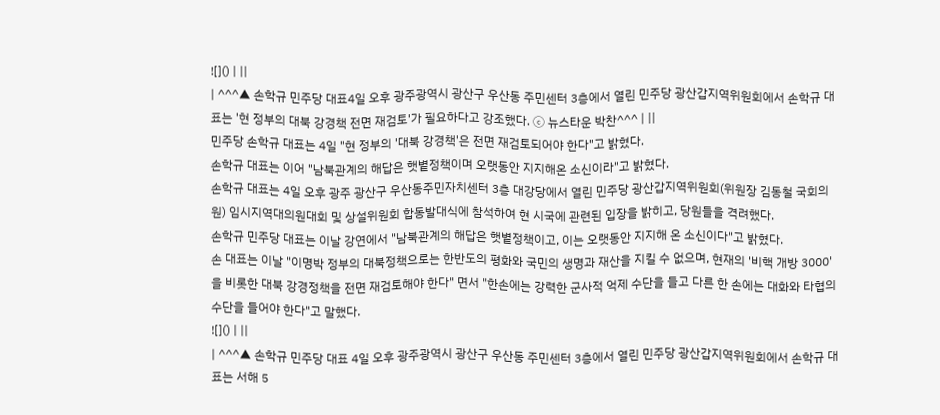![]() | ||
| ^^^▲ 손학규 민주당 대표4일 오후 광주광역시 광산구 우산동 주민센터 3층에서 열린 민주당 광산갑지역위원회에서 손학규 대표는 '현 정부의 대북 강경책 전면 재검토'가 필요하다고 강조했다. ⓒ 뉴스타운 박찬^^^ | ||
민주당 손학규 대표는 4일 "현 정부의 '대북 강경책'은 전면 재검토되어야 한다"고 밝혔다.
손학규 대표는 이어 "남북관계의 해답은 햇볕정책이며 오랫동안 지지해온 소신이라"고 밝혔다.
손학규 대표는 4일 오후 광주 광산구 우산동주민자치센터 3층 대강당에서 열린 민주당 광산갑지역위원회(위원장 김동철 국회의원) 임시지역대의원대회 및 상설위원회 합동발대식에 참석하여 현 시국에 관련된 입장을 밝히고, 당원들을 격려했다.
손학규 민주당 대표는 이날 강연에서 "남북관계의 해답은 햇볕정책이고, 이는 오랫동안 지지해 온 소신이다"고 밝혔다.
손 대표는 이날 "이명박 정부의 대북정책으로는 한반도의 평화와 국민의 생명과 재산을 지킬 수 없으며, 현재의 '비핵 개방 3000'을 비롯한 대북 강경정책을 전면 재검토해야 한다" 면서 "한손에는 강력한 군사적 억제 수단을 들고 다른 한 손에는 대화와 타협의 수단을 들어야 한다"고 말했다.
![]() | ||
| ^^^▲ 손학규 민주당 대표 4일 오후 광주광역시 광산구 우산동 주민센터 3층에서 열린 민주당 광산갑지역위원회에서 손학규 대표는 서해 5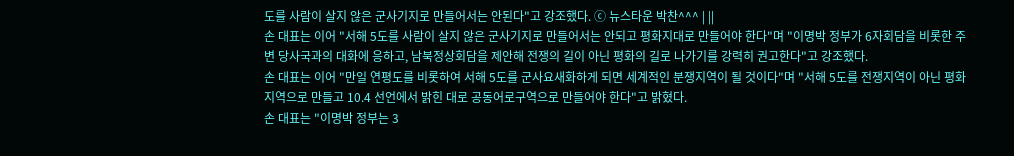도를 사람이 살지 않은 군사기지로 만들어서는 안된다"고 강조했다. ⓒ 뉴스타운 박찬^^^ | ||
손 대표는 이어 "서해 5도를 사람이 살지 않은 군사기지로 만들어서는 안되고 평화지대로 만들어야 한다"며 "이명박 정부가 6자회담을 비롯한 주변 당사국과의 대화에 응하고, 남북정상회담을 제안해 전쟁의 길이 아닌 평화의 길로 나가기를 강력히 권고한다"고 강조했다.
손 대표는 이어 "만일 연평도를 비롯하여 서해 5도를 군사요새화하게 되면 세계적인 분쟁지역이 될 것이다"며 "서해 5도를 전쟁지역이 아닌 평화지역으로 만들고 10.4 선언에서 밝힌 대로 공동어로구역으로 만들어야 한다"고 밝혔다.
손 대표는 "이명박 정부는 3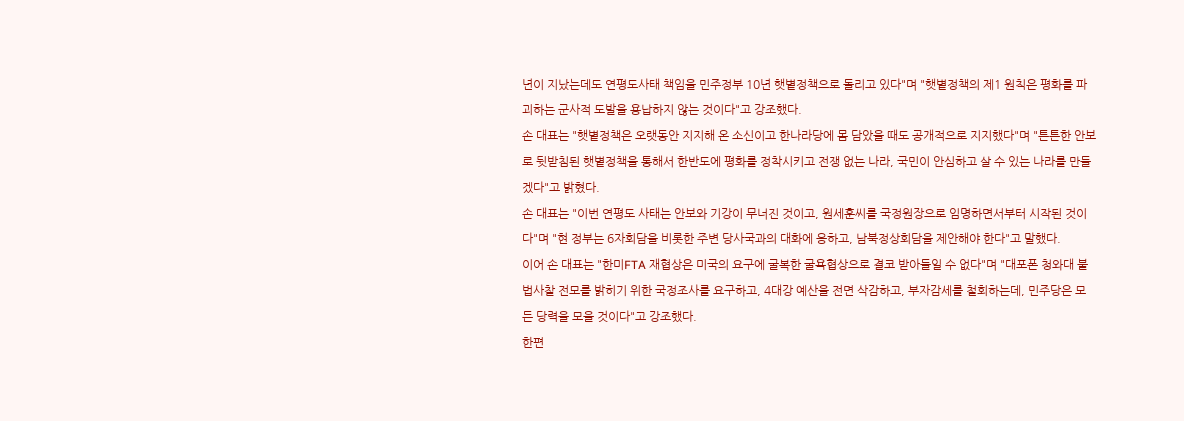년이 지났는데도 연평도사태 책임을 민주정부 10년 햇볕정책으로 돌리고 있다"며 "햇볕정책의 제1 원칙은 평화를 파괴하는 군사적 도발을 용납하지 않는 것이다"고 강조했다.
손 대표는 "햇볕정책은 오랫동안 지지해 온 소신이고 한나라당에 몸 담았을 때도 공개적으로 지지했다"며 "튼튼한 안보로 뒷받침된 햇볕정책을 통해서 한반도에 평화를 정착시키고 전쟁 없는 나라, 국민이 안심하고 살 수 있는 나라를 만들겠다"고 밝혔다.
손 대표는 "이번 연평도 사태는 안보와 기강이 무너진 것이고, 원세훈씨를 국정원장으로 임명하면서부터 시작된 것이다"며 "현 정부는 6자회담을 비롯한 주변 당사국과의 대화에 응하고, 남북정상회담을 제안해야 한다"고 말했다.
이어 손 대표는 "한미FTA 재협상은 미국의 요구에 굴복한 굴욕협상으로 결코 받아들일 수 없다"며 "대포폰 청와대 불법사찰 전모를 밝히기 위한 국정조사를 요구하고, 4대강 예산을 전면 삭감하고, 부자감세를 철회하는데, 민주당은 모든 당력을 모을 것이다"고 강조했다.
한편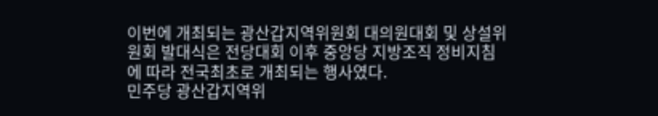이번에 개최되는 광산갑지역위원회 대의원대회 및 상설위원회 발대식은 전당대회 이후 중앙당 지방조직 정비지침에 따라 전국최초로 개최되는 행사였다.
민주당 광산갑지역위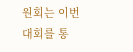원회는 이번 대회를 통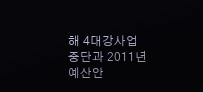해 4대강사업 중단과 2011년 예산안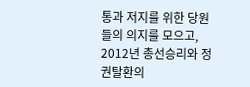통과 저지를 위한 당원들의 의지를 모으고, 2012년 총선승리와 정권탈환의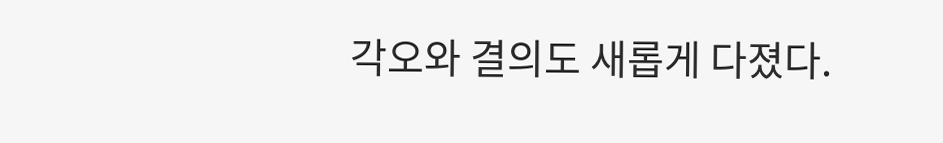각오와 결의도 새롭게 다졌다.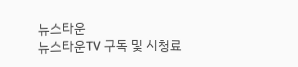뉴스타운
뉴스타운TV 구독 및 시청료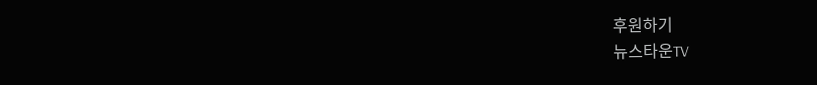후원하기
뉴스타운TV